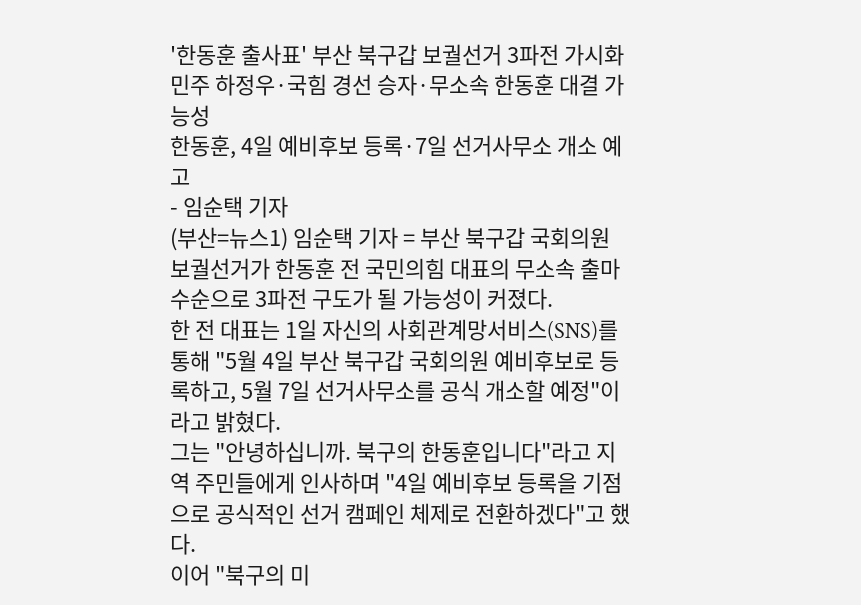'한동훈 출사표' 부산 북구갑 보궐선거 3파전 가시화
민주 하정우·국힘 경선 승자·무소속 한동훈 대결 가능성
한동훈, 4일 예비후보 등록·7일 선거사무소 개소 예고
- 임순택 기자
(부산=뉴스1) 임순택 기자 = 부산 북구갑 국회의원 보궐선거가 한동훈 전 국민의힘 대표의 무소속 출마 수순으로 3파전 구도가 될 가능성이 커졌다.
한 전 대표는 1일 자신의 사회관계망서비스(SNS)를 통해 "5월 4일 부산 북구갑 국회의원 예비후보로 등록하고, 5월 7일 선거사무소를 공식 개소할 예정"이라고 밝혔다.
그는 "안녕하십니까. 북구의 한동훈입니다"라고 지역 주민들에게 인사하며 "4일 예비후보 등록을 기점으로 공식적인 선거 캠페인 체제로 전환하겠다"고 했다.
이어 "북구의 미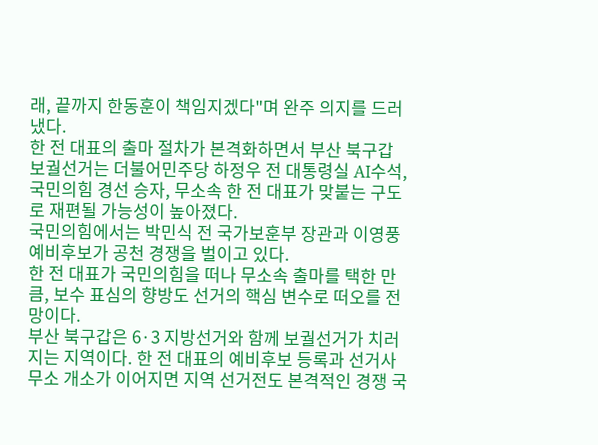래, 끝까지 한동훈이 책임지겠다"며 완주 의지를 드러냈다.
한 전 대표의 출마 절차가 본격화하면서 부산 북구갑 보궐선거는 더불어민주당 하정우 전 대통령실 AI수석, 국민의힘 경선 승자, 무소속 한 전 대표가 맞붙는 구도로 재편될 가능성이 높아졌다.
국민의힘에서는 박민식 전 국가보훈부 장관과 이영풍 예비후보가 공천 경쟁을 벌이고 있다.
한 전 대표가 국민의힘을 떠나 무소속 출마를 택한 만큼, 보수 표심의 향방도 선거의 핵심 변수로 떠오를 전망이다.
부산 북구갑은 6·3 지방선거와 함께 보궐선거가 치러지는 지역이다. 한 전 대표의 예비후보 등록과 선거사무소 개소가 이어지면 지역 선거전도 본격적인 경쟁 국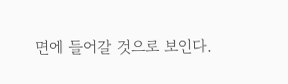면에 들어갈 것으로 보인다.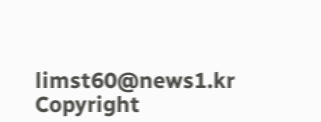limst60@news1.kr
Copyright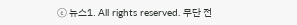ⓒ 뉴스1. All rights reserved. 무단 전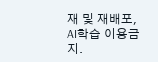재 및 재배포, AI학습 이용금지.